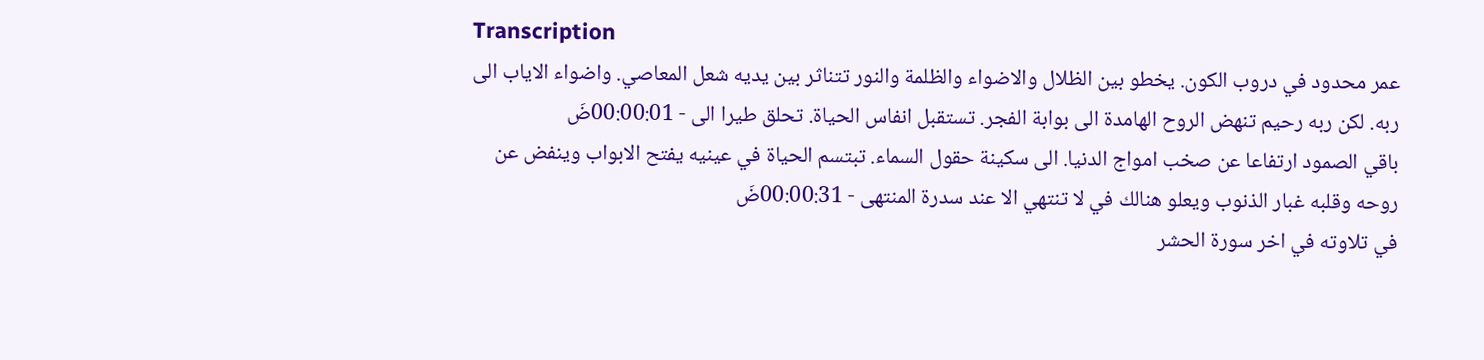Transcription
عمر محدود في دروب الكون. يخطو بين الظلال والاضواء والظلمة والنور تتناثر بين يديه شعل المعاصي. واضواء الاياب الى ربه. لكن ربه رحيم تنهض الروح الهامدة الى بوابة الفجر. تستقبل انفاس الحياة. تحلق طيرا الى - 00:00:01ضَ
باقي الصمود ارتفاعا عن صخب امواج الدنيا. الى سكينة حقول السماء. تبتسم الحياة في عينيه يفتح الابواب وينفض عن روحه وقلبه غبار الذنوب ويعلو هنالك في لا تنتهي الا عند سدرة المنتهى - 00:00:31ضَ
في تلاوته في اخر سورة الحشر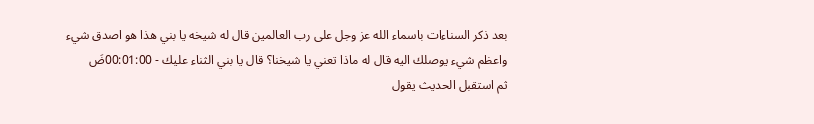بعد ذكر السناءات باسماء الله عز وجل على رب العالمين قال له شيخه يا بني هذا هو اصدق شيء واعظم شيء يوصلك اليه قال له ماذا تعني يا شيخنا؟ قال يا بني الثناء عليك - 00:01:00ضَ
ثم استقبل الحديث يقول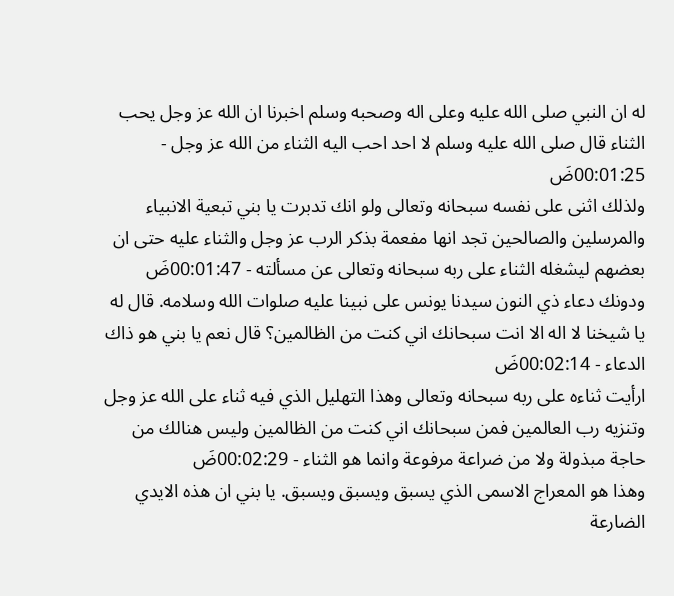له ان النبي صلى الله عليه وعلى اله وصحبه وسلم اخبرنا ان الله عز وجل يحب الثناء قال صلى الله عليه وسلم لا احد احب اليه الثناء من الله عز وجل - 00:01:25ضَ
ولذلك اثنى على نفسه سبحانه وتعالى ولو انك تدبرت يا بني تبعية الانبياء والمرسلين والصالحين تجد انها مفعمة بذكر الرب عز وجل والثناء عليه حتى ان بعضهم ليشغله الثناء على ربه سبحانه وتعالى عن مسألته - 00:01:47ضَ
ودونك دعاء ذي النون سيدنا يونس على نبينا عليه صلوات الله وسلامه. قال له يا شيخنا لا اله الا انت سبحانك اني كنت من الظالمين؟ قال نعم يا بني هو ذاك الدعاء - 00:02:14ضَ
ارأيت ثناءه على ربه سبحانه وتعالى وهذا التهليل الذي فيه ثناء على الله عز وجل وتنزيه رب العالمين فمن سبحانك اني كنت من الظالمين وليس هنالك من حاجة مبذولة ولا من ضراعة مرفوعة وانما هو الثناء - 00:02:29ضَ
وهذا هو المعراج الاسمى الذي يسبق ويسبق ويسبق. يا بني ان هذه الايدي الضارعة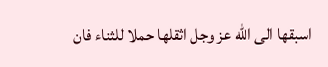اسبقها الى الله عز وجل اثقلها حملا للثناء فان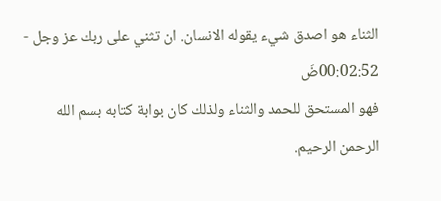الثناء هو اصدق شيء يقوله الانسان. ان تثني على ربك عز وجل - 00:02:52ضَ
فهو المستحق للحمد والثناء ولذلك كان بوابة كتابه بسم الله الرحمن الرحيم.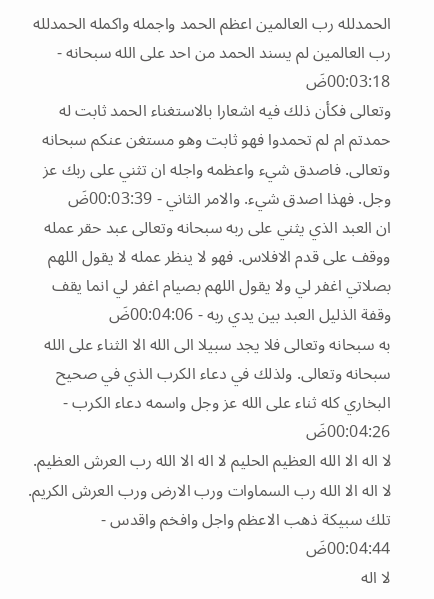الحمدلله رب العالمين اعظم الحمد واجمله واكمله الحمدلله رب العالمين لم يسند الحمد من احد على الله سبحانه - 00:03:18ضَ
وتعالى فكأن ذلك فيه اشعارا بالاستغناء الحمد ثابت له حمدتم ام لم تحمدوا فهو ثابت وهو مستغن عنكم سبحانه وتعالى. فاصدق شيء واعظمه واجله ان تثني على ربك عز وجل. فهذا اصدق شيء. والامر الثاني - 00:03:39ضَ
ان العبد الذي يثني على ربه سبحانه وتعالى عبد حقر عمله ووقف على قدم الافلاس. فهو لا ينظر عمله لا يقول اللهم بصلاتي اغفر لي ولا يقول اللهم بصيام اغفر لي انما يقف وقفة الذليل العبد بين يدي ربه - 00:04:06ضَ
به سبحانه وتعالى فلا يجد سبيلا الى الله الا الثناء على الله سبحانه وتعالى. ولذلك في دعاء الكرب الذي في صحيح البخاري كله ثناء على الله عز وجل واسمه دعاء الكرب - 00:04:26ضَ
لا اله الا الله العظيم الحليم لا اله الا الله رب العرش العظيم. لا اله الا الله رب السماوات ورب الارض ورب العرش الكريم. تلك سبيكة ذهب الاعظم واجل وافخم واقدس - 00:04:44ضَ
لا اله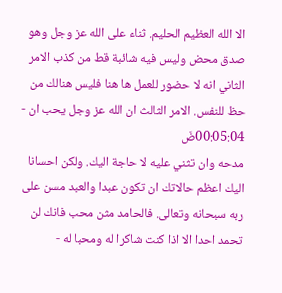الا الله العظيم الحليم. ثناء على الله عز وجل وهو صدق محض وليس فيه شائبة قط من كذب الامر الثاني انه لا حضور للعمل ها هنا فليس هنالك من حظ للنفس. الامر الثالث ان الله عز وجل يحب ان - 00:05:04ضَ
مدحه وان تثني عليه لا حاجة اليك. ولكن احسانا اليك اعظم حالاتك ان تكون عبدا والعبد مسن على ربه سبحانه وتعالى. فالحامد مثن محب فانك لن تحمد احدا الا اذا كنت شاكرا له ومحبا له -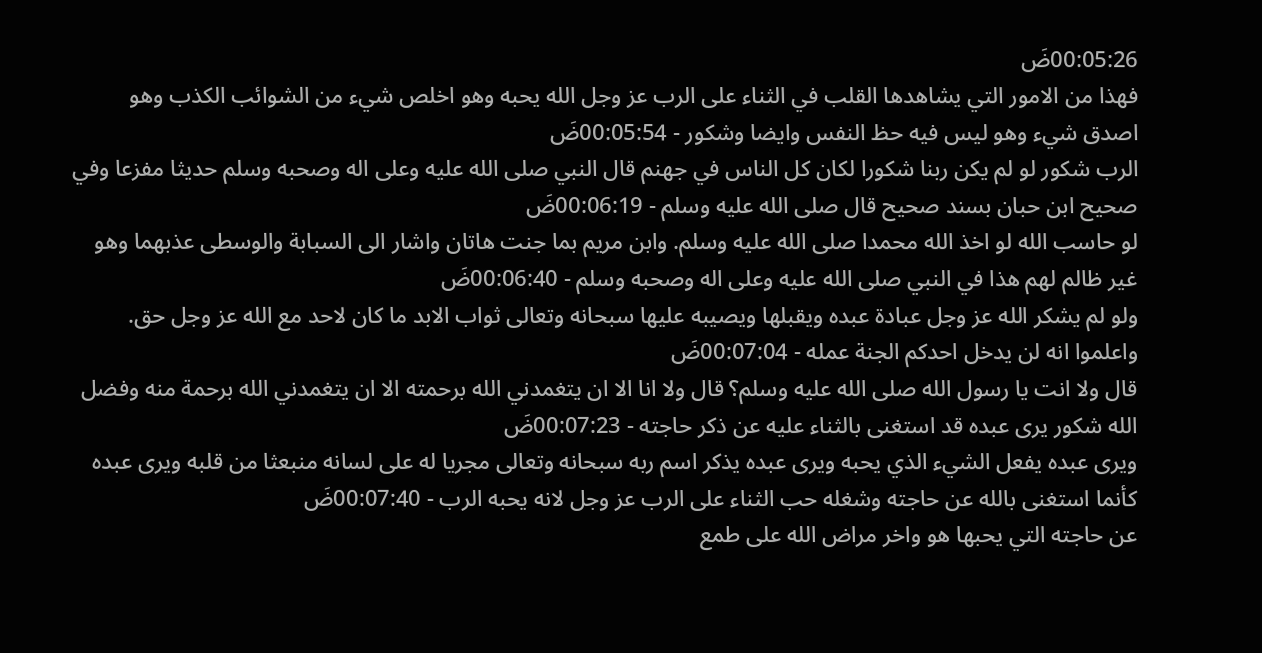00:05:26ضَ
فهذا من الامور التي يشاهدها القلب في الثناء على الرب عز وجل الله يحبه وهو اخلص شيء من الشوائب الكذب وهو اصدق شيء وهو ليس فيه حظ النفس وايضا وشكور - 00:05:54ضَ
الرب شكور لو لم يكن ربنا شكورا لكان كل الناس في جهنم قال النبي صلى الله عليه وعلى اله وصحبه وسلم حديثا مفزعا وفي صحيح ابن حبان بسند صحيح قال صلى الله عليه وسلم - 00:06:19ضَ
لو حاسب الله لو اخذ الله محمدا صلى الله عليه وسلم. وابن مريم بما جنت هاتان واشار الى السبابة والوسطى عذبهما وهو غير ظالم لهم هذا في النبي صلى الله عليه وعلى اله وصحبه وسلم - 00:06:40ضَ
ولو لم يشكر الله عز وجل عبادة عبده ويقبلها ويصيبه عليها سبحانه وتعالى ثواب الابد ما كان لاحد مع الله عز وجل حق. واعلموا انه لن يدخل احدكم الجنة عمله - 00:07:04ضَ
قال ولا انت يا رسول الله صلى الله عليه وسلم؟ قال ولا انا الا ان يتغمدني الله برحمته الا ان يتغمدني الله برحمة منه وفضل الله شكور يرى عبده قد استغنى بالثناء عليه عن ذكر حاجته - 00:07:23ضَ
ويرى عبده يفعل الشيء الذي يحبه ويرى عبده يذكر اسم ربه سبحانه وتعالى مجريا له على لسانه منبعثا من قلبه ويرى عبده كأنما استغنى بالله عن حاجته وشغله حب الثناء على الرب عز وجل لانه يحبه الرب - 00:07:40ضَ
عن حاجته التي يحبها هو واخر مراض الله على طمع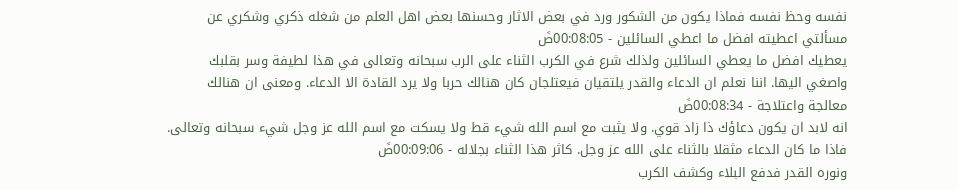نفسه وحظ نفسه فماذا يكون من الشكور ورد في بعض الاثار وحسنها بعض اهل العلم من شغله ذكري وشكري عن مسألتي اعطيته افضل ما اعطي السائلين - 00:08:05ضَ
يعطيك افضل ما يعطي السائلين ولذلك شرع في الكرب الثناء على الرب سبحانه وتعالى في هذا لطيفة وسر بقلبك واصغي اليها. اننا نعلم ان الدعاء والقدر يلتقيان فيعتلجان كان هنالك حربا ولا يرد القادة الا الدعاء. ومعنى ان هنالك معالجة واعتلاجة - 00:08:34ضَ
انه لابد ان يكون دعاؤك ذا زاد قوي. ولا يثبت مع اسم الله شيء قط ولا يسكت مع اسم الله عز وجل شيء سبحانه وتعالى. فاذا ما كان الدعاء مثقلا بالثناء على الله عز وجل. كاثر هذا الثناء بجلاله - 00:09:06ضَ
ونوره القدر فدفع البلاء وكشف الكرب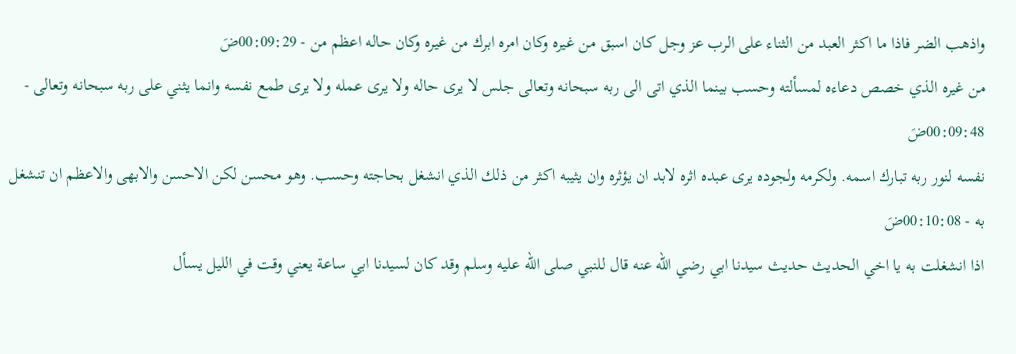واذهب الضر فاذا ما اكثر العبد من الثناء على الرب عز وجل كان اسبق من غيره وكان امره ابرك من غيره وكان حاله اعظم من - 00:09:29ضَ
من غيره الذي خصص دعاءه لمسألته وحسب بينما الذي اتى الى ربه سبحانه وتعالى جلس لا يرى حاله ولا يرى عمله ولا يرى طمع نفسه وانما يثني على ربه سبحانه وتعالى - 00:09:48ضَ
نفسه لنور ربه تبارك اسمه. ولكرمه ولجوده يرى عبده اثره لابد ان يؤثره وان يثيبه اكثر من ذلك الذي انشغل بحاجته وحسب. وهو محسن لكن الاحسن والابهى والاعظم ان تنشغل به - 00:10:08ضَ
اذا انشغلت به يا اخي الحديث حديث سيدنا ابي رضي الله عنه قال للنبي صلى الله عليه وسلم وقد كان لسيدنا ابي ساعة يعني وقت في الليل يسأل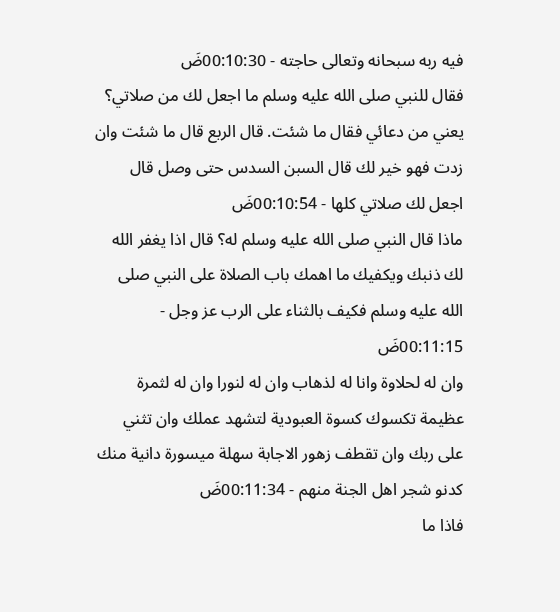فيه ربه سبحانه وتعالى حاجته - 00:10:30ضَ
فقال للنبي صلى الله عليه وسلم ما اجعل لك من صلاتي؟ يعني من دعائي فقال ما شئت. قال الربع قال ما شئت وان زدت فهو خير لك قال السبن السدس حتى وصل قال اجعل لك صلاتي كلها - 00:10:54ضَ
ماذا قال النبي صلى الله عليه وسلم له؟ قال اذا يغفر الله لك ذنبك ويكفيك ما اهمك باب الصلاة على النبي صلى الله عليه وسلم فكيف بالثناء على الرب عز وجل - 00:11:15ضَ
وان له لحلاوة وانا له لذهاب وان له لنورا وان له لثمرة عظيمة تكسوك كسوة العبودية لتشهد عملك وان تثني على ربك وان تقطف زهور الاجابة سهلة ميسورة دانية منك كدنو شجر اهل الجنة منهم - 00:11:34ضَ
فاذا ما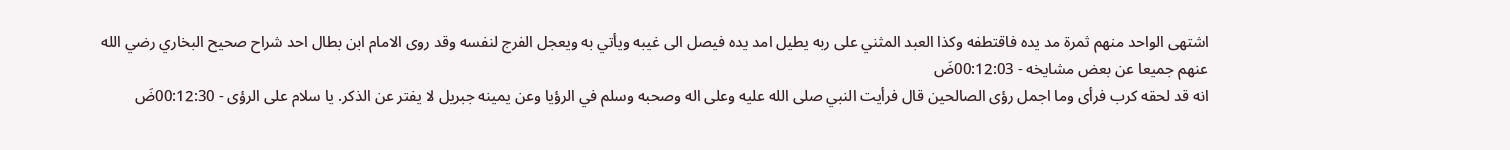اشتهى الواحد منهم ثمرة مد يده فاقتطفه وكذا العبد المثني على ربه يطيل امد يده فيصل الى غيبه ويأتي به ويعجل الفرج لنفسه وقد روى الامام ابن بطال احد شراح صحيح البخاري رضي الله عنهم جميعا عن بعض مشايخه - 00:12:03ضَ
انه قد لحقه كرب فرأى وما اجمل رؤى الصالحين قال فرأيت النبي صلى الله عليه وعلى اله وصحبه وسلم في الرؤيا وعن يمينه جبريل لا يفتر عن الذكر. يا سلام على الرؤى - 00:12:30ضَ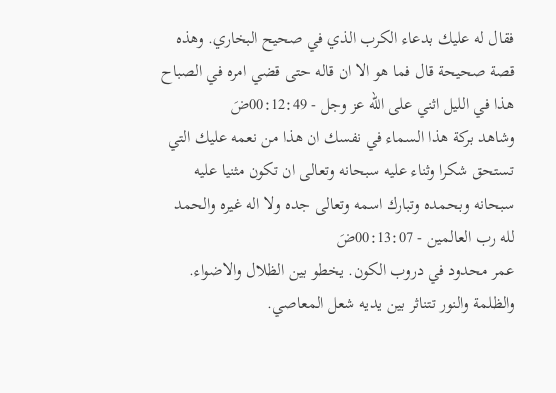فقال له عليك بدعاء الكرب الذي في صحيح البخاري. وهذه قصة صحيحة قال فما هو الا ان قاله حتى قضي امره في الصباح هذا في الليل اثني على الله عز وجل - 00:12:49ضَ
وشاهد بركة هذا السماء في نفسك ان هذا من نعمه عليك التي تستحق شكرا وثناء عليه سبحانه وتعالى ان تكون مثنيا عليه سبحانه وبحمده وتبارك اسمه وتعالى جده ولا اله غيره والحمد لله رب العالمين - 00:13:07ضَ
عمر محدود في دروب الكون. يخطو بين الظلال والاضواء. والظلمة والنور تتناثر بين يديه شعل المعاصي.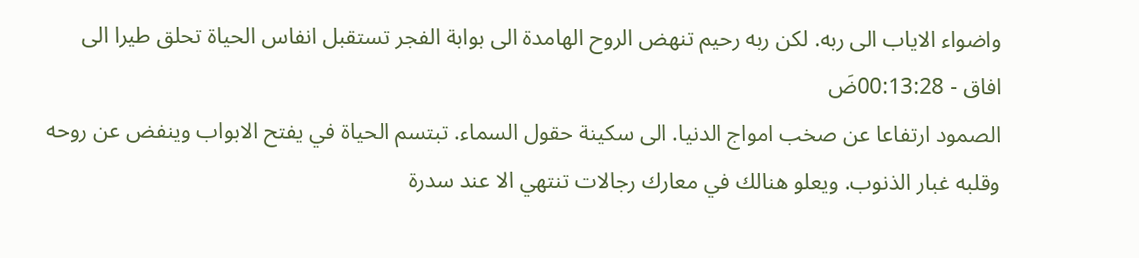واضواء الاياب الى ربه. لكن ربه رحيم تنهض الروح الهامدة الى بوابة الفجر تستقبل انفاس الحياة تحلق طيرا الى افاق - 00:13:28ضَ
الصمود ارتفاعا عن صخب امواج الدنيا. الى سكينة حقول السماء. تبتسم الحياة في يفتح الابواب وينفض عن روحه وقلبه غبار الذنوب. ويعلو هنالك في معارك رجالات تنتهي الا عند سدرة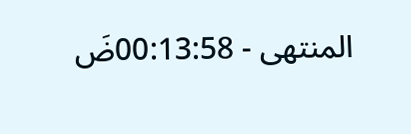المنتهى - 00:13:58ضَ